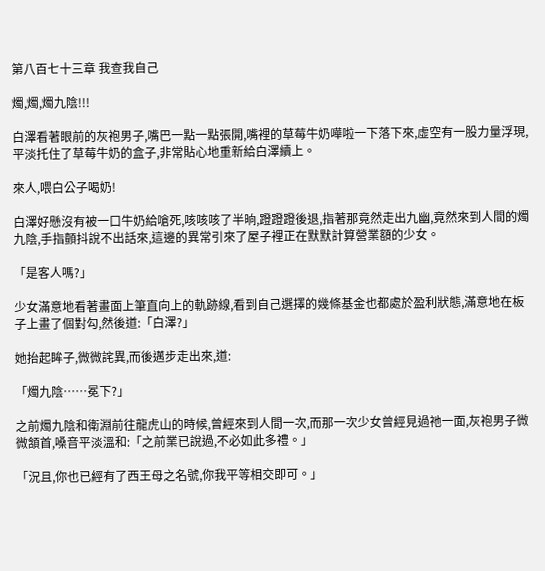第八百七十三章 我查我自己

燭,燭,燭九陰!!!

白澤看著眼前的灰袍男子,嘴巴一點一點張開,嘴裡的草莓牛奶嘩啦一下落下來,虛空有一股力量浮現,平淡托住了草莓牛奶的盒子,非常貼心地重新給白澤續上。

來人,喂白公子喝奶!

白澤好懸沒有被一口牛奶給嗆死,咳咳咳了半晌,蹬蹬蹬後退,指著那竟然走出九幽,竟然來到人間的燭九陰,手指顫抖說不出話來,這邊的異常引來了屋子裡正在默默計算營業額的少女。

「是客人嗎?」

少女滿意地看著畫面上筆直向上的軌跡線,看到自己選擇的幾條基金也都處於盈利狀態,滿意地在板子上畫了個對勾,然後道:「白澤?」

她抬起眸子,微微詫異,而後邁步走出來,道:

「燭九陰……冕下?」

之前燭九陰和衛淵前往龍虎山的時候,曾經來到人間一次,而那一次少女曾經見過祂一面,灰袍男子微微頷首,嗓音平淡溫和:「之前業已說過,不必如此多禮。」

「況且,你也已經有了西王母之名號,你我平等相交即可。」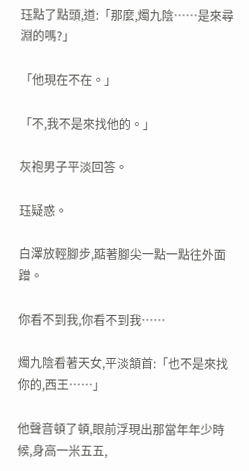珏點了點頭,道:「那麼,燭九陰……是來尋淵的嗎?」

「他現在不在。」

「不,我不是來找他的。」

灰袍男子平淡回答。

珏疑惑。

白澤放輕腳步,踮著腳尖一點一點往外面蹭。

你看不到我,你看不到我……

燭九陰看著天女,平淡頷首:「也不是來找你的,西王……」

他聲音頓了頓,眼前浮現出那當年年少時候,身高一米五五,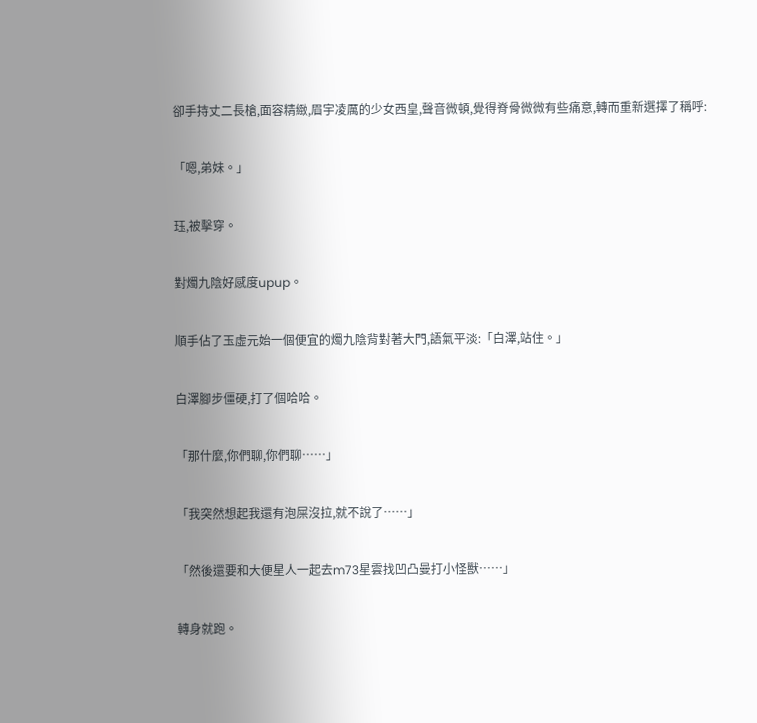卻手持丈二長槍,面容精緻,眉宇凌厲的少女西皇,聲音微頓,覺得脊骨微微有些痛意,轉而重新選擇了稱呼:

「嗯,弟妹。」

珏,被擊穿。

對燭九陰好感度upup。

順手佔了玉虛元始一個便宜的燭九陰背對著大門,語氣平淡:「白澤,站住。」

白澤腳步僵硬,打了個哈哈。

「那什麼,你們聊,你們聊……」

「我突然想起我還有泡屎沒拉,就不說了……」

「然後還要和大便星人一起去m73星雲找凹凸曼打小怪獸……」

轉身就跑。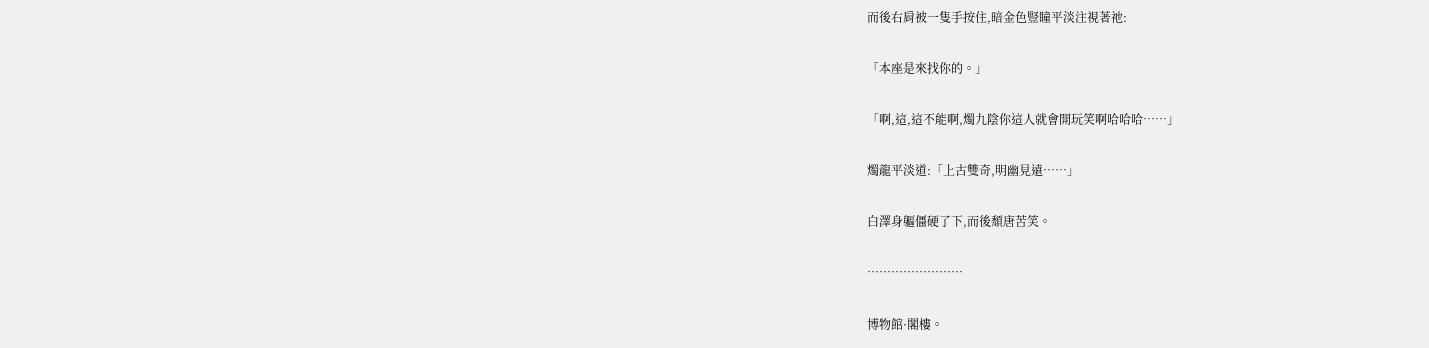而後右肩被一隻手按住,暗金色豎瞳平淡注視著祂:

「本座是來找你的。」

「啊,這,這不能啊,燭九陰你這人就會開玩笑啊哈哈哈……」

燭龍平淡道:「上古雙奇,明幽見遠……」

白澤身軀僵硬了下,而後頹唐苦笑。

……………………

博物館·閣樓。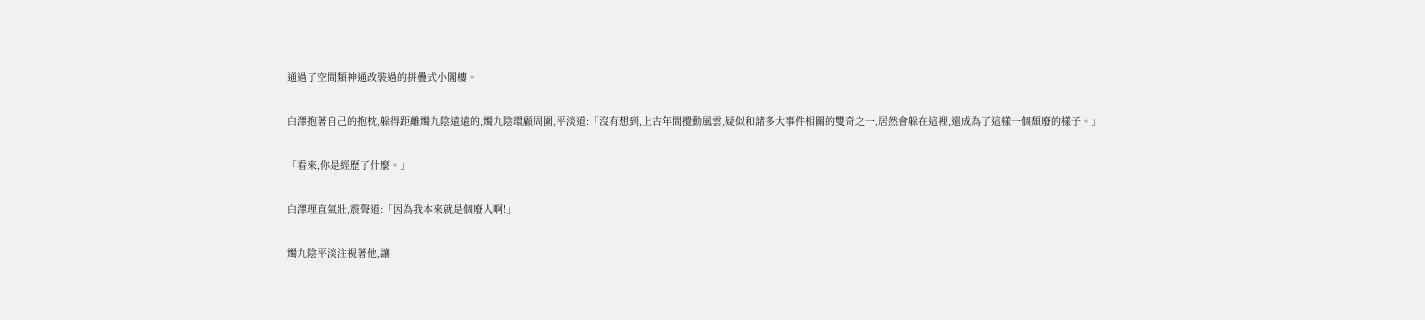通過了空間類神通改裝過的拼疊式小閣樓。

白澤抱著自己的抱枕,躲得距離燭九陰遠遠的,燭九陰環顧周圍,平淡道:「沒有想到,上古年間攪動風雲,疑似和諸多大事件相關的雙奇之一,居然會躲在這裡,還成為了這樣一個頹廢的樣子。」

「看來,你是經歷了什麼。」

白澤理直氣壯,震聲道:「因為我本來就是個廢人啊!」

燭九陰平淡注視著他,讓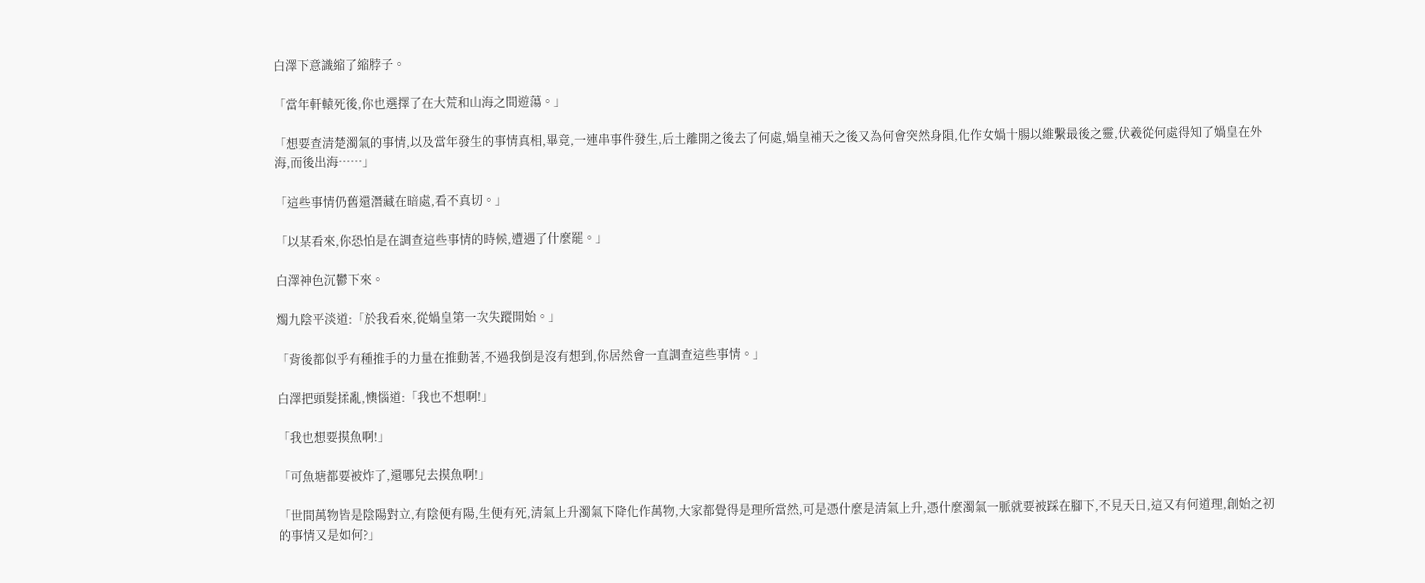白澤下意識縮了縮脖子。

「當年軒轅死後,你也選擇了在大荒和山海之間遊蕩。」

「想要查清楚濁氣的事情,以及當年發生的事情真相,畢竟,一連串事件發生,后土離開之後去了何處,媧皇補天之後又為何會突然身隕,化作女媧十腸以維繫最後之靈,伏羲從何處得知了媧皇在外海,而後出海……」

「這些事情仍舊還潛藏在暗處,看不真切。」

「以某看來,你恐怕是在調查這些事情的時候,遭遇了什麼罷。」

白澤神色沉鬱下來。

燭九陰平淡道:「於我看來,從媧皇第一次失蹤開始。」

「背後都似乎有種推手的力量在推動著,不過我倒是沒有想到,你居然會一直調查這些事情。」

白澤把頭髮揉亂,懊惱道:「我也不想啊!」

「我也想要摸魚啊!」

「可魚塘都要被炸了,還哪兒去摸魚啊!」

「世間萬物皆是陰陽對立,有陰便有陽,生便有死,清氣上升濁氣下降化作萬物,大家都覺得是理所當然,可是憑什麼是清氣上升,憑什麼濁氣一脈就要被踩在腳下,不見天日,這又有何道理,創始之初的事情又是如何?」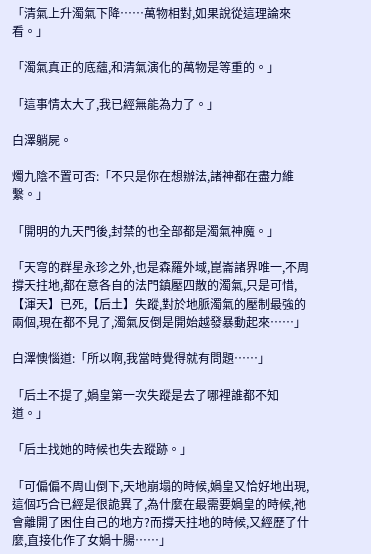「清氣上升濁氣下降……萬物相對,如果說從這理論來看。」

「濁氣真正的底蘊,和清氣演化的萬物是等重的。」

「這事情太大了,我已經無能為力了。」

白澤躺屍。

燭九陰不置可否:「不只是你在想辦法,諸神都在盡力維繫。」

「開明的九天門後,封禁的也全部都是濁氣神魔。」

「天穹的群星永珍之外,也是森羅外域,崑崙諸界唯一,不周撐天拄地,都在意各自的法門鎮壓四散的濁氣,只是可惜,【渾天】已死,【后土】失蹤,對於地脈濁氣的壓制最強的兩個,現在都不見了,濁氣反倒是開始越發暴動起來……」

白澤懊惱道:「所以啊,我當時覺得就有問題……」

「后土不提了,媧皇第一次失蹤是去了哪裡誰都不知道。」

「后土找她的時候也失去蹤跡。」

「可偏偏不周山倒下,天地崩塌的時候,媧皇又恰好地出現,這個巧合已經是很詭異了,為什麼在最需要媧皇的時候,祂會離開了困住自己的地方?而撐天拄地的時候,又經歷了什麼,直接化作了女媧十腸……」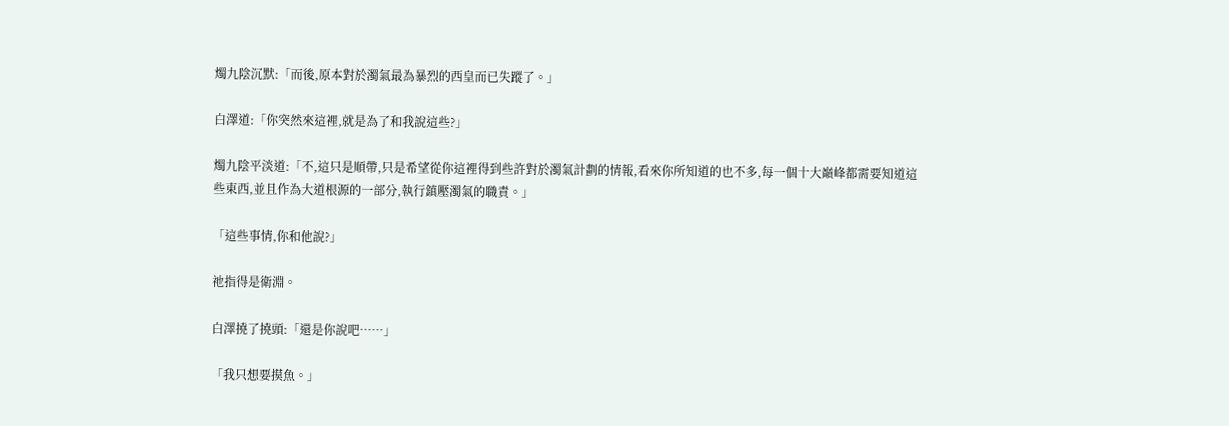燭九陰沉默:「而後,原本對於濁氣最為暴烈的西皇而已失蹤了。」

白澤道:「你突然來這裡,就是為了和我說這些?」

燭九陰平淡道:「不,這只是順帶,只是希望從你這裡得到些許對於濁氣計劃的情報,看來你所知道的也不多,每一個十大巔峰都需要知道這些東西,並且作為大道根源的一部分,執行鎮壓濁氣的職責。」

「這些事情,你和他說?」

祂指得是衛淵。

白澤撓了撓頭:「還是你說吧……」

「我只想要摸魚。」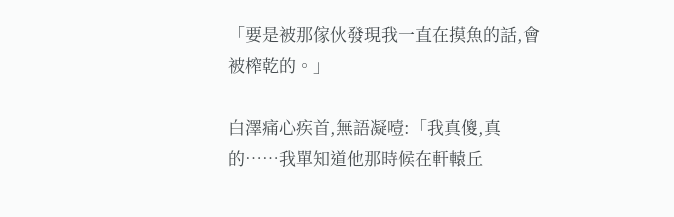「要是被那傢伙發現我一直在摸魚的話,會被榨乾的。」

白澤痛心疾首,無語凝噎:「我真傻,真的……我單知道他那時候在軒轅丘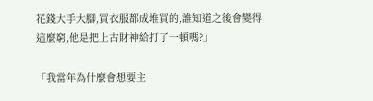花錢大手大腳,買衣服都成堆買的,誰知道之後會變得這麼窮,他是把上古財神給打了一頓嗎?」

「我當年為什麼會想要主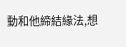動和他締結緣法,想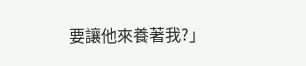要讓他來養著我?」